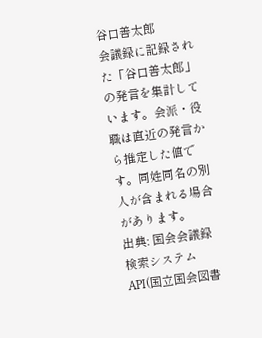谷口善太郎
会議録に記録された「谷口善太郎」の発言を集計しています。会派・役職は直近の発言から推定した値です。同姓同名の別人が含まれる場合があります。
出典: 国会会議録検索システム API(国立国会図書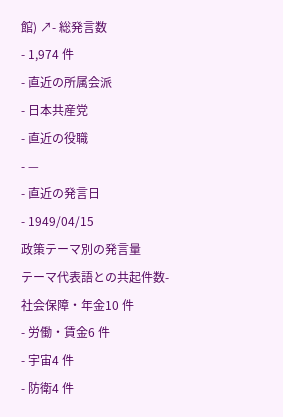館) ↗- 総発言数
- 1,974 件
- 直近の所属会派
- 日本共産党
- 直近の役職
- —
- 直近の発言日
- 1949/04/15
政策テーマ別の発言量
テーマ代表語との共起件数- 社会保障・年金10 件
- 労働・賃金6 件
- 宇宙4 件
- 防衛4 件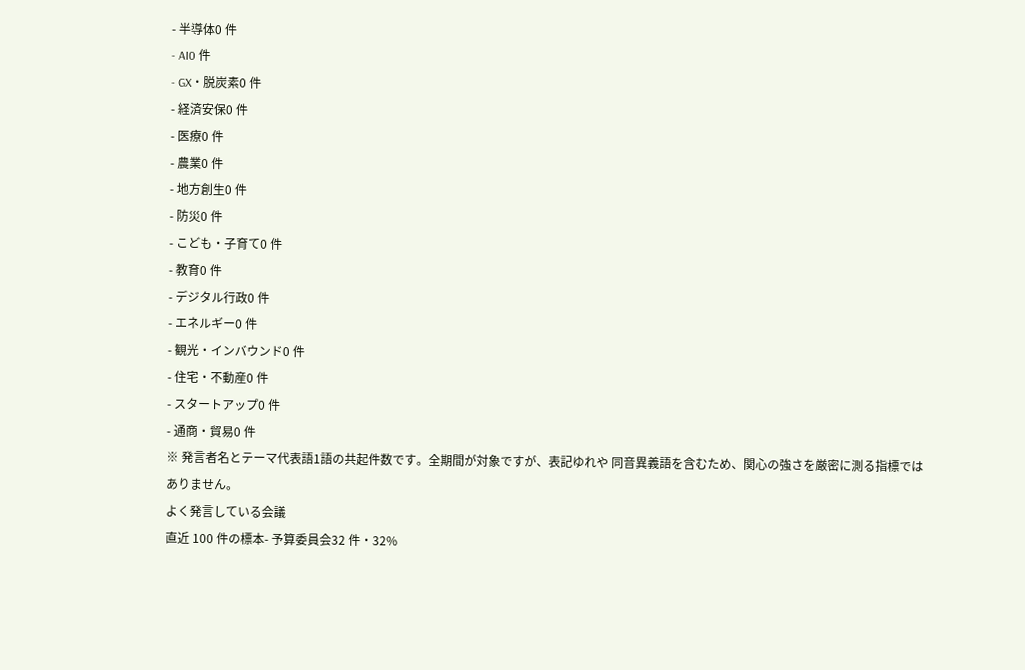- 半導体0 件
- AI0 件
- GX・脱炭素0 件
- 経済安保0 件
- 医療0 件
- 農業0 件
- 地方創生0 件
- 防災0 件
- こども・子育て0 件
- 教育0 件
- デジタル行政0 件
- エネルギー0 件
- 観光・インバウンド0 件
- 住宅・不動産0 件
- スタートアップ0 件
- 通商・貿易0 件
※ 発言者名とテーマ代表語1語の共起件数です。全期間が対象ですが、表記ゆれや 同音異義語を含むため、関心の強さを厳密に測る指標ではありません。
よく発言している会議
直近 100 件の標本- 予算委員会32 件・32%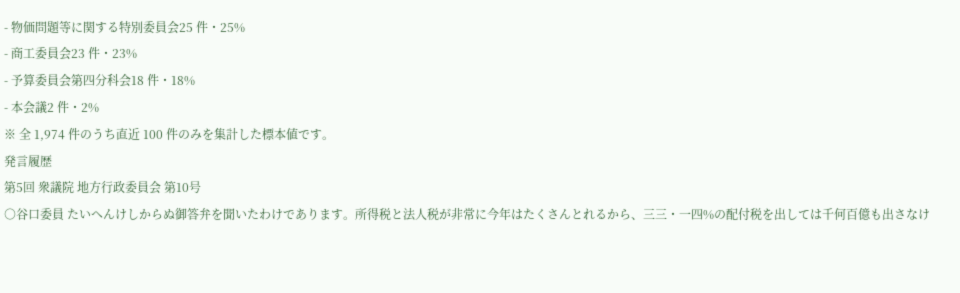- 物価問題等に関する特別委員会25 件・25%
- 商工委員会23 件・23%
- 予算委員会第四分科会18 件・18%
- 本会議2 件・2%
※ 全 1,974 件のうち直近 100 件のみを集計した標本値です。
発言履歴
第5回 衆議院 地方行政委員会 第10号
○谷口委員 たいへんけしからぬ御答弁を聞いたわけであります。所得税と法人税が非常に今年はたくさんとれるから、三三・一四%の配付税を出しては千何百億も出さなけ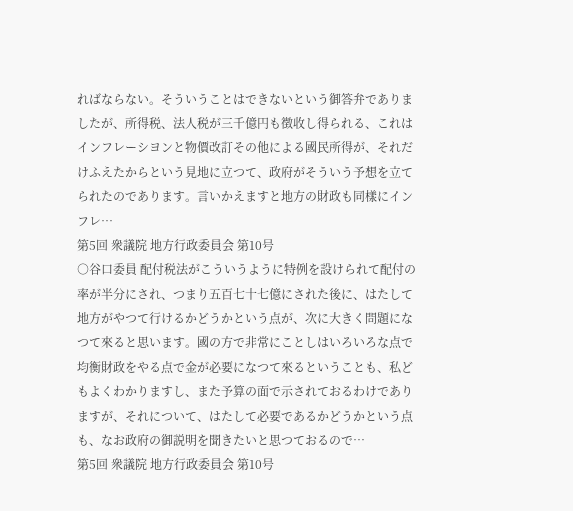ればならない。そういうことはできないという御答弁でありましたが、所得税、法人税が三千億円も徴收し得られる、これはインフレーシヨンと物價改訂その他による國民所得が、それだけふえたからという見地に立つて、政府がそういう予想を立てられたのであります。言いかえますと地方の財政も同樣にインフレ…
第5回 衆議院 地方行政委員会 第10号
○谷口委員 配付税法がこういうように特例を設けられて配付の率が半分にされ、つまり五百七十七億にされた後に、はたして地方がやつて行けるかどうかという点が、次に大きく問題になつて來ると思います。國の方で非常にことしはいろいろな点で均衡財政をやる点で金が必要になつて來るということも、私どもよくわかりますし、また予算の面で示されておるわけでありますが、それについて、はたして必要であるかどうかという点も、なお政府の御説明を聞きたいと思つておるので…
第5回 衆議院 地方行政委員会 第10号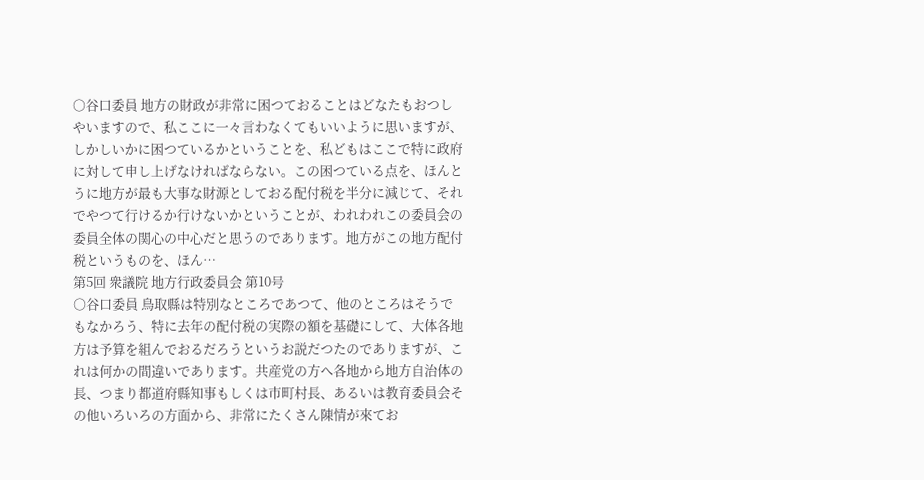○谷口委員 地方の財政が非常に困つておることはどなたもおつしやいますので、私ここに一々言わなくてもいいように思いますが、しかしいかに困つているかということを、私どもはここで特に政府に対して申し上げなければならない。この困つている点を、ほんとうに地方が最も大事な財源としておる配付税を半分に減じて、それでやつて行けるか行けないかということが、われわれこの委員会の委員全体の関心の中心だと思うのであります。地方がこの地方配付税というものを、ほん…
第5回 衆議院 地方行政委員会 第10号
○谷口委員 鳥取縣は特別なところであつて、他のところはそうでもなかろう、特に去年の配付税の実際の額を基礎にして、大体各地方は予算を組んでおるだろうというお説だつたのでありますが、これは何かの間違いであります。共産党の方へ各地から地方自治体の長、つまり都道府縣知事もしくは市町村長、あるいは教育委員会その他いろいろの方面から、非常にたくさん陳情が來てお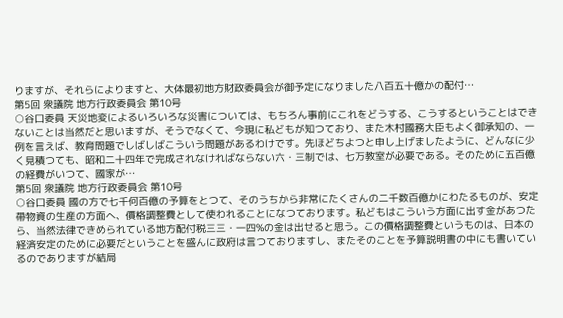りますが、それらによりますと、大体最初地方財政委員会が御予定になりました八百五十億かの配付…
第5回 衆議院 地方行政委員会 第10号
○谷口委員 天災地変によるいろいろな災害については、もちろん事前にこれをどうする、こうするということはできないことは当然だと思いますが、そうでなくて、今現に私どもが知つており、また木村國務大臣もよく御承知の、一例を言えば、教育問題でしばしばこういう問題があるわけです。先ほどちよつと申し上げましたように、どんなに少く見積つても、昭和二十四年で完成されなければならない六・三制では、七万教室が必要である。そのために五百億の経費がいつて、國家が…
第5回 衆議院 地方行政委員会 第10号
○谷口委員 國の方で七千何百億の予算をとつて、そのうちから非常にたくさんの二千数百億かにわたるものが、安定帶物資の生産の方面へ、價格調整費として使われることになつております。私どもはこういう方面に出す金があつたら、当然法律できめられている地方配付税三三・一四%の金は出せると思う。この價格調整費というものは、日本の経済安定のために必要だということを盛んに政府は言つておりますし、またそのことを予算説明書の中にも書いているのでありますが結局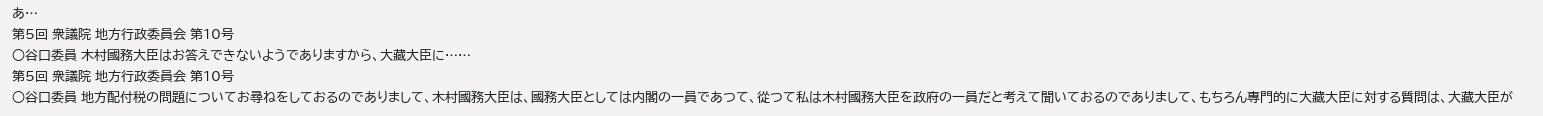あ…
第5回 衆議院 地方行政委員会 第10号
○谷口委員 木村國務大臣はお答えできないようでありますから、大藏大臣に……
第5回 衆議院 地方行政委員会 第10号
○谷口委員 地方配付税の問題についてお尋ねをしておるのでありまして、木村國務大臣は、國務大臣としては内閣の一員であつて、從つて私は木村國務大臣を政府の一員だと考えて聞いておるのでありまして、もちろん專門的に大藏大臣に対する質問は、大藏大臣が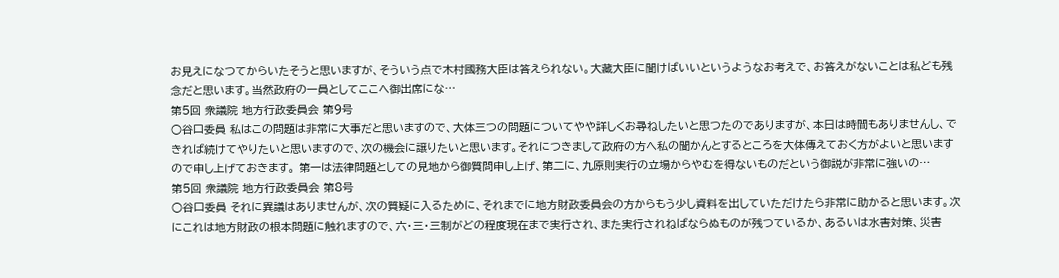お見えになつてからいたそうと思いますが、そういう点で木村國務大臣は答えられない。大藏大臣に聞けばいいというようなお考えで、お答えがないことは私ども残念だと思います。当然政府の一員としてここへ御出席にな…
第5回 衆議院 地方行政委員会 第9号
○谷口委員 私はこの問題は非常に大事だと思いますので、大体三つの問題についてやや詳しくお尋ねしたいと思つたのでありますが、本日は時間もありませんし、できれば続けてやりたいと思いますので、次の機会に譲りたいと思います。それにつきまして政府の方へ私の聞かんとするところを大体傳えておく方がよいと思いますので申し上げておきます。 第一は法律問題としての見地から御質問申し上げ、第二に、九原則実行の立場からやむを得ないものだという御説が非常に強いの…
第5回 衆議院 地方行政委員会 第8号
○谷口委員 それに異議はありませんが、次の質疑に入るために、それまでに地方財政委員会の方からもう少し資料を出していただけたら非常に助かると思います。次にこれは地方財政の根本問題に触れますので、六・三・三制がどの程度現在まで実行され、また実行されねばならぬものが残つているか、あるいは水害対策、災害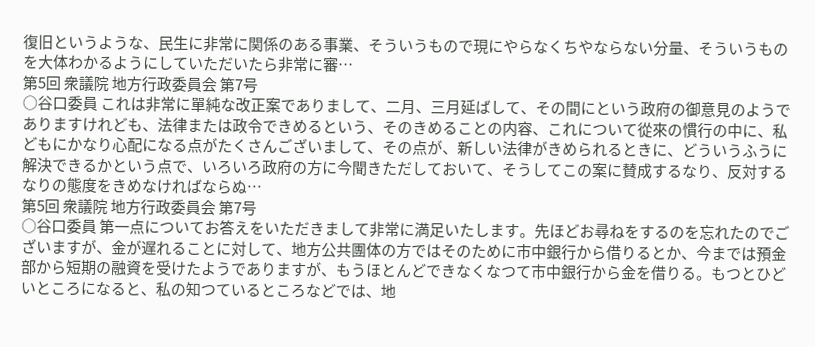復旧というような、民生に非常に関係のある事業、そういうもので現にやらなくちやならない分量、そういうものを大体わかるようにしていただいたら非常に審…
第5回 衆議院 地方行政委員会 第7号
○谷口委員 これは非常に單純な改正案でありまして、二月、三月延ばして、その間にという政府の御意見のようでありますけれども、法律または政令できめるという、そのきめることの内容、これについて從來の慣行の中に、私どもにかなり心配になる点がたくさんございまして、その点が、新しい法律がきめられるときに、どういうふうに解決できるかという点で、いろいろ政府の方に今聞きただしておいて、そうしてこの案に賛成するなり、反対するなりの態度をきめなければならぬ…
第5回 衆議院 地方行政委員会 第7号
○谷口委員 第一点についてお答えをいただきまして非常に満足いたします。先ほどお尋ねをするのを忘れたのでございますが、金が遅れることに対して、地方公共團体の方ではそのために市中銀行から借りるとか、今までは預金部から短期の融資を受けたようでありますが、もうほとんどできなくなつて市中銀行から金を借りる。もつとひどいところになると、私の知つているところなどでは、地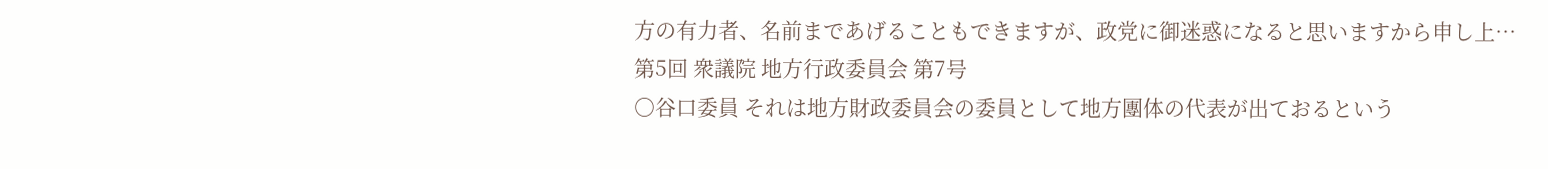方の有力者、名前まであげることもできますが、政党に御迷惑になると思いますから申し上…
第5回 衆議院 地方行政委員会 第7号
○谷口委員 それは地方財政委員会の委員として地方團体の代表が出ておるという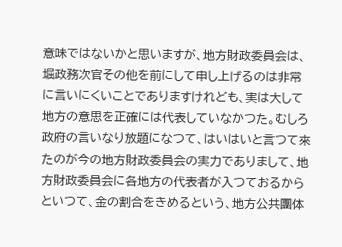意味ではないかと思いますが、地方財政委員会は、堀政務次官その他を前にして申し上げるのは非常に言いにくいことでありますけれども、実は大して地方の意思を正確には代表していなかつた。むしろ政府の言いなり放題になつて、はいはいと言つて來たのが今の地方財政委員会の実力でありまして、地方財政委員会に各地方の代表者が入つておるからといつて、金の割合をきめるという、地方公共團体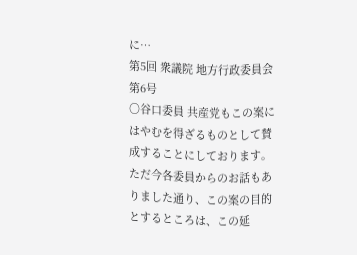に…
第5回 衆議院 地方行政委員会 第6号
○谷口委員 共産党もこの案にはやむを得ざるものとして賛成することにしております。ただ今各委員からのお話もありました通り、この案の目的とするところは、この延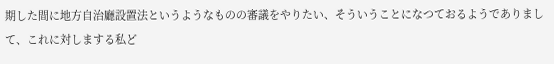期した間に地方自治廳設置法というようなものの審議をやりたい、そういうことになつておるようでありまして、これに対しまする私ど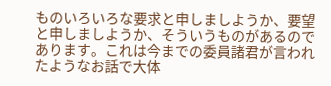ものいろいろな要求と申しましようか、要望と申しましようか、そういうものがあるのであります。これは今までの委員諸君が言われたようなお話で大体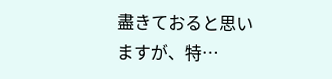盡きておると思いますが、特…